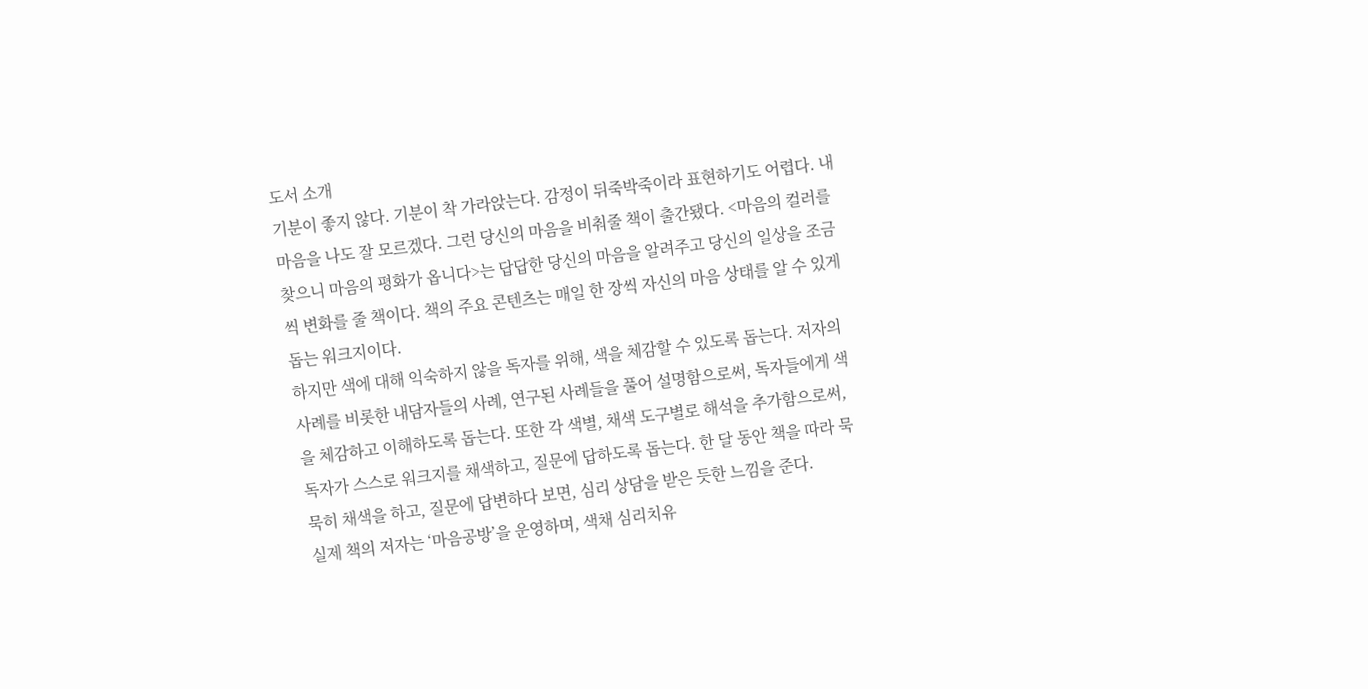도서 소개
기분이 좋지 않다. 기분이 착 가라앉는다. 감정이 뒤죽박죽이라 표현하기도 어렵다. 내 마음을 나도 잘 모르겠다. 그런 당신의 마음을 비춰줄 책이 출간됐다. <마음의 컬러를 찾으니 마음의 평화가 옵니다>는 답답한 당신의 마음을 알려주고 당신의 일상을 조금씩 변화를 줄 책이다. 책의 주요 콘텐츠는 매일 한 장씩 자신의 마음 상태를 알 수 있게 돕는 워크지이다.
하지만 색에 대해 익숙하지 않을 독자를 위해, 색을 체감할 수 있도록 돕는다. 저자의 사례를 비롯한 내담자들의 사례, 연구된 사례들을 풀어 설명함으로써, 독자들에게 색을 체감하고 이해하도록 돕는다. 또한 각 색별, 채색 도구별로 해석을 추가함으로써, 독자가 스스로 워크지를 채색하고, 질문에 답하도록 돕는다. 한 달 동안 책을 따라 묵묵히 채색을 하고, 질문에 답변하다 보면, 심리 상담을 받은 듯한 느낌을 준다.
실제 책의 저자는 ‘마음공방’을 운영하며, 색채 심리치유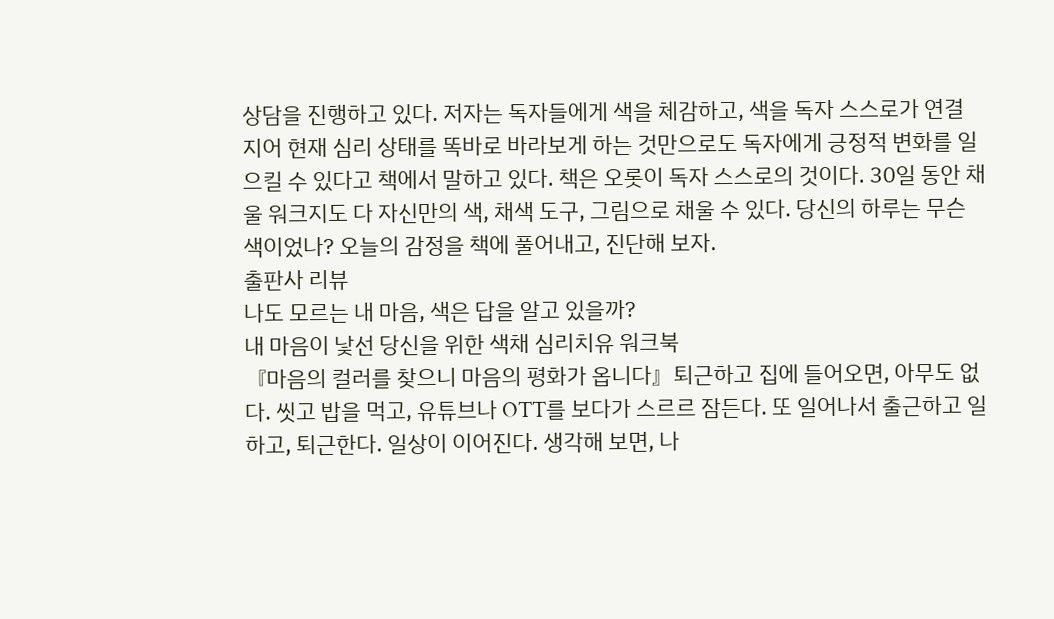상담을 진행하고 있다. 저자는 독자들에게 색을 체감하고, 색을 독자 스스로가 연결 지어 현재 심리 상태를 똑바로 바라보게 하는 것만으로도 독자에게 긍정적 변화를 일으킬 수 있다고 책에서 말하고 있다. 책은 오롯이 독자 스스로의 것이다. 30일 동안 채울 워크지도 다 자신만의 색, 채색 도구, 그림으로 채울 수 있다. 당신의 하루는 무슨 색이었나? 오늘의 감정을 책에 풀어내고, 진단해 보자.
출판사 리뷰
나도 모르는 내 마음, 색은 답을 알고 있을까?
내 마음이 낯선 당신을 위한 색채 심리치유 워크북
『마음의 컬러를 찾으니 마음의 평화가 옵니다』퇴근하고 집에 들어오면, 아무도 없다. 씻고 밥을 먹고, 유튜브나 OTT를 보다가 스르르 잠든다. 또 일어나서 출근하고 일하고, 퇴근한다. 일상이 이어진다. 생각해 보면, 나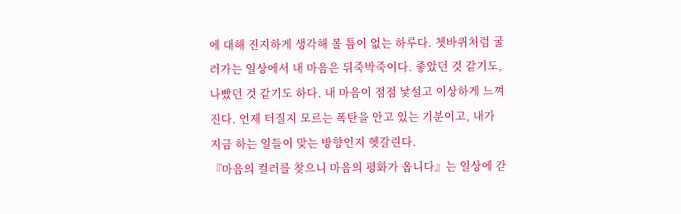에 대해 진지하게 생각해 볼 틈이 없는 하루다. 쳇바퀴처럼 굴러가는 일상에서 내 마음은 뒤죽박죽이다. 좋았던 것 같기도, 나빴던 것 같기도 하다. 내 마음이 점점 낯설고 이상하게 느껴진다. 언제 터질지 모르는 폭탄을 안고 있는 기분이고, 내가 지금 하는 일들이 맞는 방향인지 헷갈린다.
『마음의 컬러를 찾으니 마음의 평화가 옵니다』는 일상에 갇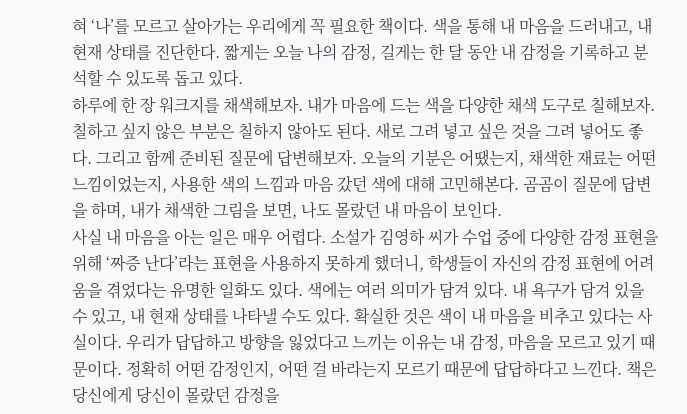혀 ‘나’를 모르고 살아가는 우리에게 꼭 필요한 책이다. 색을 통해 내 마음을 드러내고, 내 현재 상태를 진단한다. 짧게는 오늘 나의 감정, 길게는 한 달 동안 내 감정을 기록하고 분석할 수 있도록 돕고 있다.
하루에 한 장 워크지를 채색해보자. 내가 마음에 드는 색을 다양한 채색 도구로 칠해보자. 칠하고 싶지 않은 부분은 칠하지 않아도 된다. 새로 그려 넣고 싶은 것을 그려 넣어도 좋다. 그리고 함께 준비된 질문에 답변해보자. 오늘의 기분은 어땠는지, 채색한 재료는 어떤 느낌이었는지, 사용한 색의 느낌과 마음 갔던 색에 대해 고민해본다. 곰곰이 질문에 답변을 하며, 내가 채색한 그림을 보면, 나도 몰랐던 내 마음이 보인다.
사실 내 마음을 아는 일은 매우 어렵다. 소설가 김영하 씨가 수업 중에 다양한 감정 표현을 위해 ‘짜증 난다’라는 표현을 사용하지 못하게 했더니, 학생들이 자신의 감정 표현에 어려움을 겪었다는 유명한 일화도 있다. 색에는 여러 의미가 담겨 있다. 내 욕구가 담겨 있을 수 있고, 내 현재 상태를 나타낼 수도 있다. 확실한 것은 색이 내 마음을 비추고 있다는 사실이다. 우리가 답답하고 방향을 잃었다고 느끼는 이유는 내 감정, 마음을 모르고 있기 때문이다. 정확히 어떤 감정인지, 어떤 걸 바라는지 모르기 때문에 답답하다고 느낀다. 책은 당신에게 당신이 몰랐던 감정을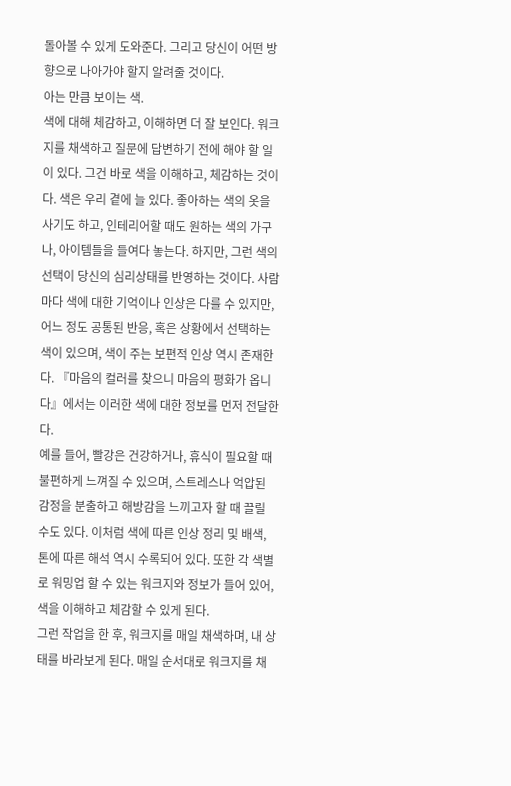돌아볼 수 있게 도와준다. 그리고 당신이 어떤 방향으로 나아가야 할지 알려줄 것이다.
아는 만큼 보이는 색.
색에 대해 체감하고, 이해하면 더 잘 보인다. 워크지를 채색하고 질문에 답변하기 전에 해야 할 일이 있다. 그건 바로 색을 이해하고, 체감하는 것이다. 색은 우리 곁에 늘 있다. 좋아하는 색의 옷을 사기도 하고, 인테리어할 때도 원하는 색의 가구나, 아이템들을 들여다 놓는다. 하지만, 그런 색의 선택이 당신의 심리상태를 반영하는 것이다. 사람마다 색에 대한 기억이나 인상은 다를 수 있지만, 어느 정도 공통된 반응, 혹은 상황에서 선택하는 색이 있으며, 색이 주는 보편적 인상 역시 존재한다. 『마음의 컬러를 찾으니 마음의 평화가 옵니다』에서는 이러한 색에 대한 정보를 먼저 전달한다.
예를 들어, 빨강은 건강하거나, 휴식이 필요할 때 불편하게 느껴질 수 있으며, 스트레스나 억압된 감정을 분출하고 해방감을 느끼고자 할 때 끌릴 수도 있다. 이처럼 색에 따른 인상 정리 및 배색, 톤에 따른 해석 역시 수록되어 있다. 또한 각 색별로 워밍업 할 수 있는 워크지와 정보가 들어 있어, 색을 이해하고 체감할 수 있게 된다.
그런 작업을 한 후, 워크지를 매일 채색하며, 내 상태를 바라보게 된다. 매일 순서대로 워크지를 채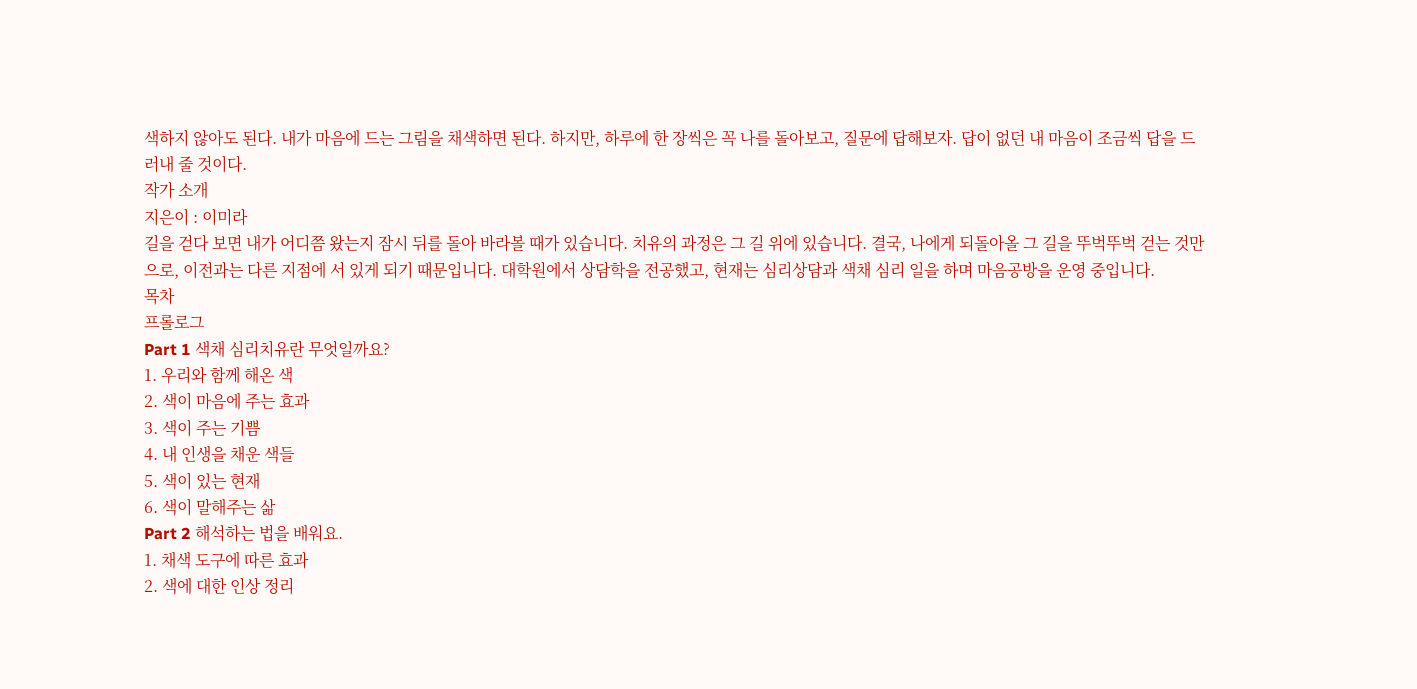색하지 않아도 된다. 내가 마음에 드는 그림을 채색하면 된다. 하지만, 하루에 한 장씩은 꼭 나를 돌아보고, 질문에 답해보자. 답이 없던 내 마음이 조금씩 답을 드러내 줄 것이다.
작가 소개
지은이 : 이미라
길을 걷다 보면 내가 어디쯤 왔는지 잠시 뒤를 돌아 바라볼 때가 있습니다. 치유의 과정은 그 길 위에 있습니다. 결국, 나에게 되돌아올 그 길을 뚜벅뚜벅 걷는 것만으로, 이전과는 다른 지점에 서 있게 되기 때문입니다. 대학원에서 상담학을 전공했고, 현재는 심리상담과 색채 심리 일을 하며 마음공방을 운영 중입니다.
목차
프롤로그
Part 1 색채 심리치유란 무엇일까요?
1. 우리와 함께 해온 색
2. 색이 마음에 주는 효과
3. 색이 주는 기쁨
4. 내 인생을 채운 색들
5. 색이 있는 현재
6. 색이 말해주는 삶
Part 2 해석하는 법을 배워요.
1. 채색 도구에 따른 효과
2. 색에 대한 인상 정리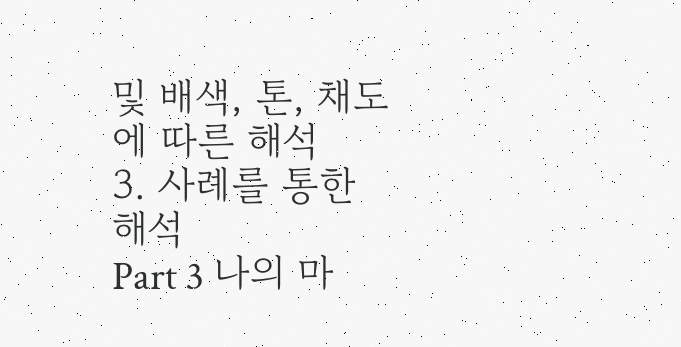및 배색, 톤, 채도에 따른 해석
3. 사례를 통한 해석
Part 3 나의 마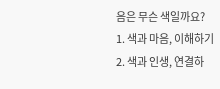음은 무슨 색일까요?
1. 색과 마음, 이해하기
2. 색과 인생, 연결하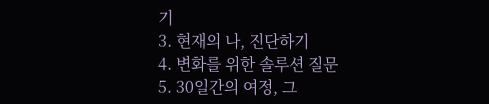기
3. 현재의 나, 진단하기
4. 변화를 위한 솔루션 질문
5. 30일간의 여정, 그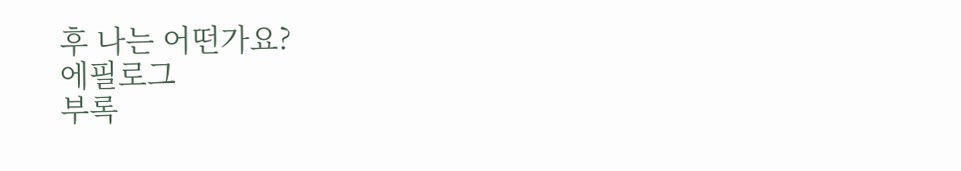후 나는 어떤가요?
에필로그
부록